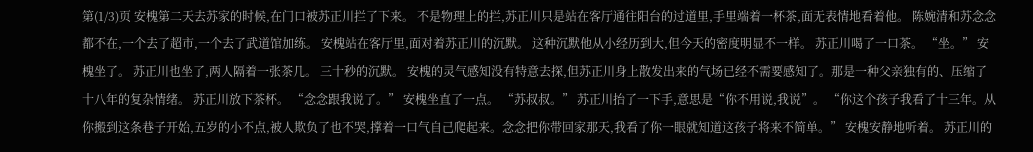第(1/3)页 安槐第二天去苏家的时候,在门口被苏正川拦了下来。 不是物理上的拦,苏正川只是站在客厅通往阳台的过道里,手里端着一杯茶,面无表情地看着他。 陈婉清和苏念念都不在,一个去了超市,一个去了武道馆加练。 安槐站在客厅里,面对着苏正川的沉默。 这种沉默他从小经历到大,但今天的密度明显不一样。 苏正川喝了一口茶。 “坐。” 安槐坐了。 苏正川也坐了,两人隔着一张茶几。 三十秒的沉默。 安槐的灵气感知没有特意去探,但苏正川身上散发出来的气场已经不需要感知了。那是一种父亲独有的、压缩了十八年的复杂情绪。 苏正川放下茶杯。 “念念跟我说了。” 安槐坐直了一点。 “苏叔叔。” 苏正川抬了一下手,意思是“你不用说,我说”。 “你这个孩子我看了十三年。从你搬到这条巷子开始,五岁的小不点,被人欺负了也不哭,撑着一口气自己爬起来。念念把你带回家那天,我看了你一眼就知道这孩子将来不简单。” 安槐安静地听着。 苏正川的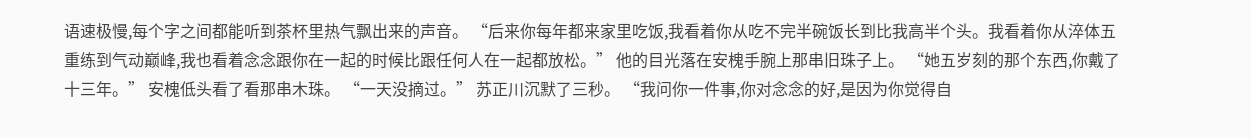语速极慢,每个字之间都能听到茶杯里热气飘出来的声音。 “后来你每年都来家里吃饭,我看着你从吃不完半碗饭长到比我高半个头。我看着你从淬体五重练到气动巅峰,我也看着念念跟你在一起的时候比跟任何人在一起都放松。” 他的目光落在安槐手腕上那串旧珠子上。 “她五岁刻的那个东西,你戴了十三年。” 安槐低头看了看那串木珠。 “一天没摘过。” 苏正川沉默了三秒。 “我问你一件事,你对念念的好,是因为你觉得自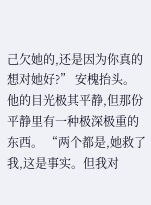己欠她的,还是因为你真的想对她好?” 安槐抬头。 他的目光极其平静,但那份平静里有一种极深极重的东西。 “两个都是,她救了我,这是事实。但我对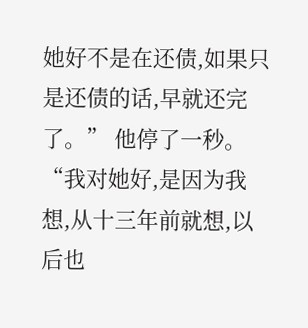她好不是在还债,如果只是还债的话,早就还完了。” 他停了一秒。 “我对她好,是因为我想,从十三年前就想,以后也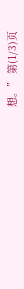想。” 第(1/3)页